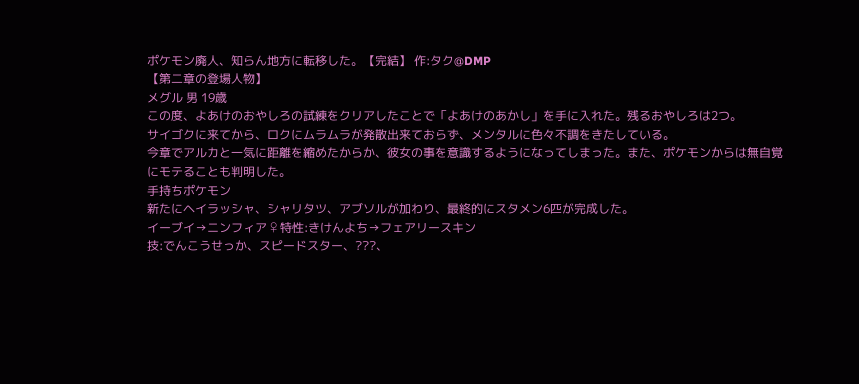ポケモン廃人、知らん地方に転移した。【完結】 作:タク@DMP
【第二章の登場人物】
メグル 男 19歳
この度、よあけのおやしろの試練をクリアしたことで「よあけのあかし」を手に入れた。残るおやしろは2つ。
サイゴクに来てから、ロクにムラムラが発散出来ておらず、メンタルに色々不調をきたしている。
今章でアルカと一気に距離を縮めたからか、彼女の事を意識するようになってしまった。また、ポケモンからは無自覚にモテることも判明した。
手持ちポケモン
新たにヘイラッシャ、シャリタツ、アブソルが加わり、最終的にスタメン6匹が完成した。
イーブイ→ニンフィア ♀ 特性:きけんよち→フェアリースキン
技:でんこうせっか、スピードスター、???、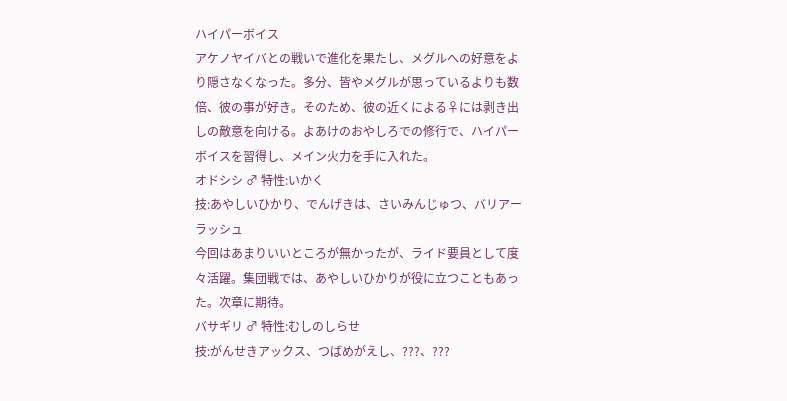ハイパーボイス
アケノヤイバとの戦いで進化を果たし、メグルへの好意をより隠さなくなった。多分、皆やメグルが思っているよりも数倍、彼の事が好き。そのため、彼の近くによる♀には剥き出しの敵意を向ける。よあけのおやしろでの修行で、ハイパーボイスを習得し、メイン火力を手に入れた。
オドシシ ♂ 特性:いかく
技:あやしいひかり、でんげきは、さいみんじゅつ、バリアーラッシュ
今回はあまりいいところが無かったが、ライド要員として度々活躍。集団戦では、あやしいひかりが役に立つこともあった。次章に期待。
バサギリ ♂ 特性:むしのしらせ
技:がんせきアックス、つばめがえし、???、???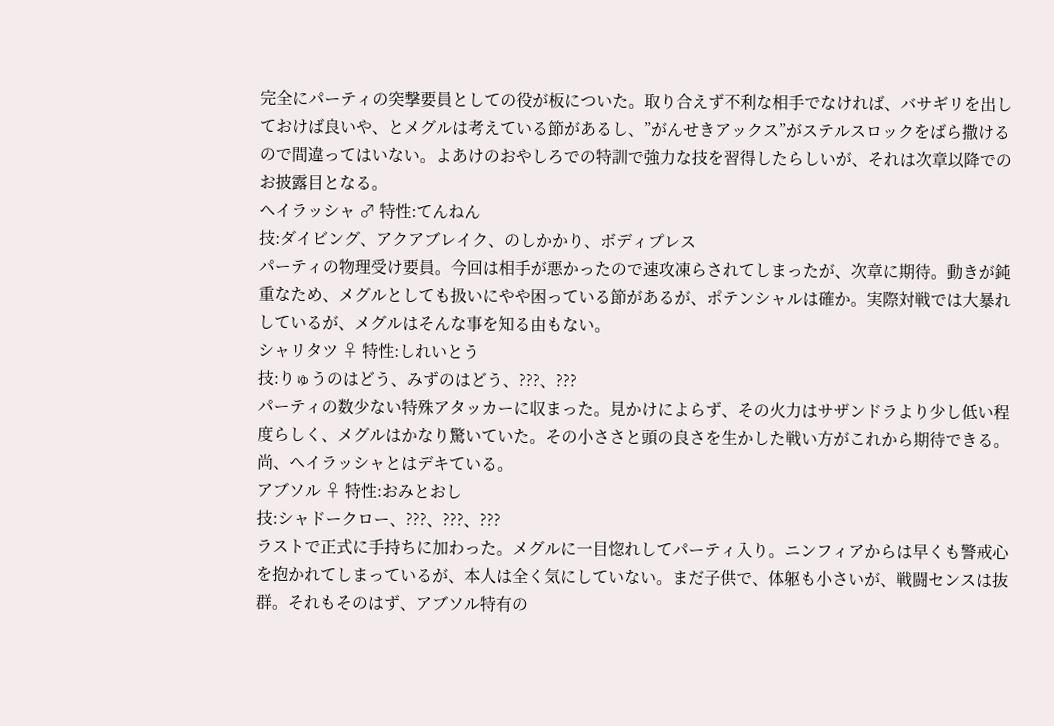完全にパーティの突撃要員としての役が板についた。取り合えず不利な相手でなければ、バサギリを出しておけば良いや、とメグルは考えている節があるし、”がんせきアックス”がステルスロックをばら撒けるので間違ってはいない。よあけのおやしろでの特訓で強力な技を習得したらしいが、それは次章以降でのお披露目となる。
ヘイラッシャ ♂ 特性:てんねん
技:ダイビング、アクアブレイク、のしかかり、ボディプレス
パーティの物理受け要員。今回は相手が悪かったので速攻凍らされてしまったが、次章に期待。動きが鈍重なため、メグルとしても扱いにやや困っている節があるが、ポテンシャルは確か。実際対戦では大暴れしているが、メグルはそんな事を知る由もない。
シャリタツ ♀ 特性:しれいとう
技:りゅうのはどう、みずのはどう、???、???
パーティの数少ない特殊アタッカーに収まった。見かけによらず、その火力はサザンドラより少し低い程度らしく、メグルはかなり驚いていた。その小ささと頭の良さを生かした戦い方がこれから期待できる。尚、ヘイラッシャとはデキている。
アブソル ♀ 特性:おみとおし
技:シャドークロー、???、???、???
ラストで正式に手持ちに加わった。メグルに一目惚れしてパーティ入り。ニンフィアからは早くも警戒心を抱かれてしまっているが、本人は全く気にしていない。まだ子供で、体躯も小さいが、戦闘センスは抜群。それもそのはず、アブソル特有の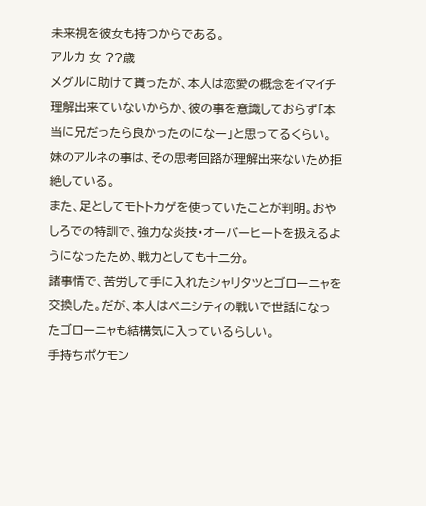未来視を彼女も持つからである。
アルカ 女 ??歳
メグルに助けて貰ったが、本人は恋愛の概念をイマイチ理解出来ていないからか、彼の事を意識しておらず「本当に兄だったら良かったのになー」と思ってるくらい。
妹のアルネの事は、その思考回路が理解出来ないため拒絶している。
また、足としてモトトカゲを使っていたことが判明。おやしろでの特訓で、強力な炎技・オーバーヒートを扱えるようになったため、戦力としても十二分。
諸事情で、苦労して手に入れたシャリタツとゴローニャを交換した。だが、本人はベニシティの戦いで世話になったゴローニャも結構気に入っているらしい。
手持ちポケモン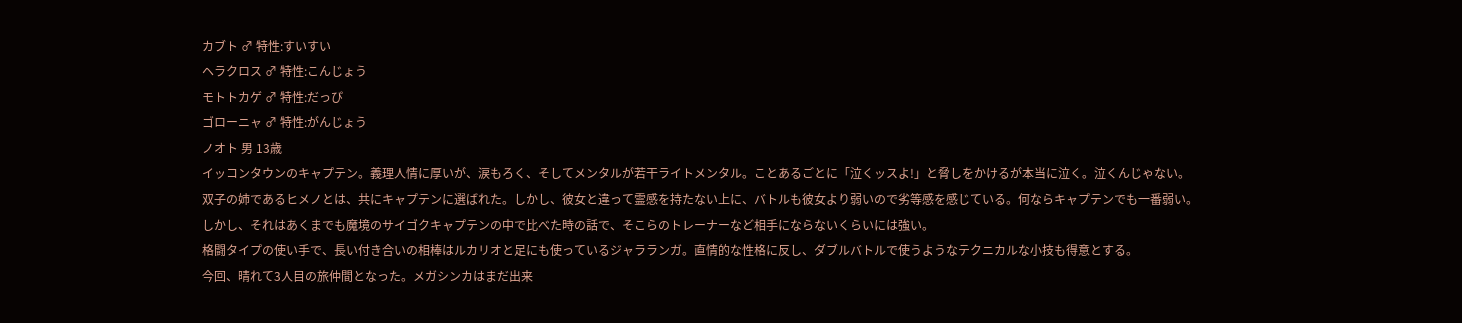カブト ♂ 特性:すいすい
ヘラクロス ♂ 特性:こんじょう
モトトカゲ ♂ 特性:だっぴ
ゴローニャ ♂ 特性:がんじょう
ノオト 男 13歳
イッコンタウンのキャプテン。義理人情に厚いが、涙もろく、そしてメンタルが若干ライトメンタル。ことあるごとに「泣くッスよ!」と脅しをかけるが本当に泣く。泣くんじゃない。
双子の姉であるヒメノとは、共にキャプテンに選ばれた。しかし、彼女と違って霊感を持たない上に、バトルも彼女より弱いので劣等感を感じている。何ならキャプテンでも一番弱い。
しかし、それはあくまでも魔境のサイゴクキャプテンの中で比べた時の話で、そこらのトレーナーなど相手にならないくらいには強い。
格闘タイプの使い手で、長い付き合いの相棒はルカリオと足にも使っているジャラランガ。直情的な性格に反し、ダブルバトルで使うようなテクニカルな小技も得意とする。
今回、晴れて3人目の旅仲間となった。メガシンカはまだ出来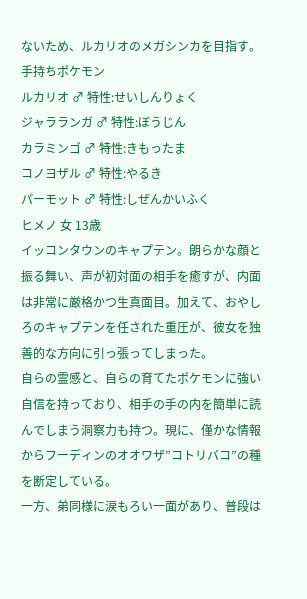ないため、ルカリオのメガシンカを目指す。
手持ちポケモン
ルカリオ ♂ 特性:せいしんりょく
ジャラランガ ♂ 特性:ぼうじん
カラミンゴ ♂ 特性:きもったま
コノヨザル ♂ 特性:やるき
パーモット ♂ 特性:しぜんかいふく
ヒメノ 女 13歳
イッコンタウンのキャプテン。朗らかな顔と振る舞い、声が初対面の相手を癒すが、内面は非常に厳格かつ生真面目。加えて、おやしろのキャプテンを任された重圧が、彼女を独善的な方向に引っ張ってしまった。
自らの霊感と、自らの育てたポケモンに強い自信を持っており、相手の手の内を簡単に読んでしまう洞察力も持つ。現に、僅かな情報からフーディンのオオワザ”コトリバコ”の種を断定している。
一方、弟同様に涙もろい一面があり、普段は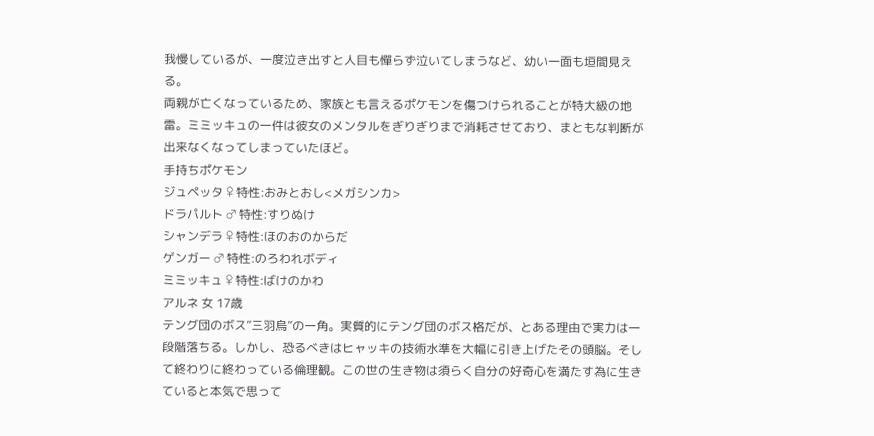我慢しているが、一度泣き出すと人目も憚らず泣いてしまうなど、幼い一面も垣間見える。
両親が亡くなっているため、家族とも言えるポケモンを傷つけられることが特大級の地雷。ミミッキュの一件は彼女のメンタルをぎりぎりまで消耗させており、まともな判断が出来なくなってしまっていたほど。
手持ちポケモン
ジュペッタ ♀ 特性:おみとおし<メガシンカ>
ドラパルト ♂ 特性:すりぬけ
シャンデラ ♀ 特性:ほのおのからだ
ゲンガー ♂ 特性:のろわれボディ
ミミッキュ ♀ 特性:ばけのかわ
アルネ 女 17歳
テング団のボス”三羽烏”の一角。実質的にテング団のボス格だが、とある理由で実力は一段階落ちる。しかし、恐るべきはヒャッキの技術水準を大幅に引き上げたその頭脳。そして終わりに終わっている倫理観。この世の生き物は須らく自分の好奇心を満たす為に生きていると本気で思って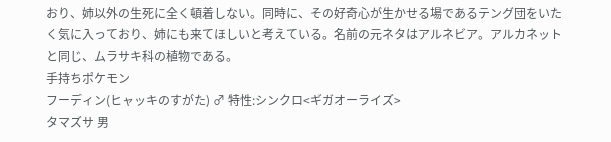おり、姉以外の生死に全く頓着しない。同時に、その好奇心が生かせる場であるテング団をいたく気に入っており、姉にも来てほしいと考えている。名前の元ネタはアルネビア。アルカネットと同じ、ムラサキ科の植物である。
手持ちポケモン
フーディン(ヒャッキのすがた) ♂ 特性:シンクロ<ギガオーライズ>
タマズサ 男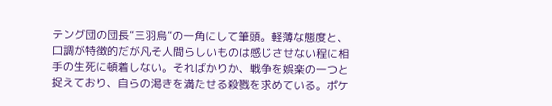テング団の団長”三羽烏”の一角にして筆頭。軽薄な態度と、口調が特徴的だが凡そ人間らしいものは感じさせない程に相手の生死に頓着しない。そればかりか、戦争を娯楽の一つと捉えており、自らの渇きを満たせる殺戮を求めている。ポケ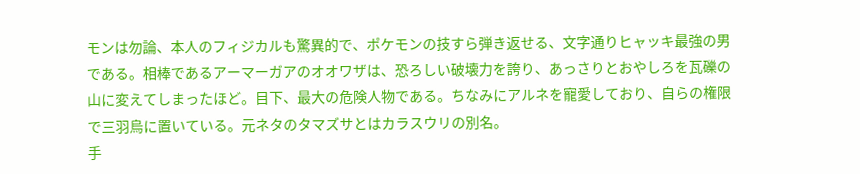モンは勿論、本人のフィジカルも驚異的で、ポケモンの技すら弾き返せる、文字通りヒャッキ最強の男である。相棒であるアーマーガアのオオワザは、恐ろしい破壊力を誇り、あっさりとおやしろを瓦礫の山に変えてしまったほど。目下、最大の危険人物である。ちなみにアルネを寵愛しており、自らの権限で三羽烏に置いている。元ネタのタマズサとはカラスウリの別名。
手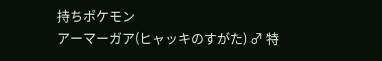持ちポケモン
アーマーガア(ヒャッキのすがた) ♂ 特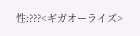性:???<ギガオーライズ>